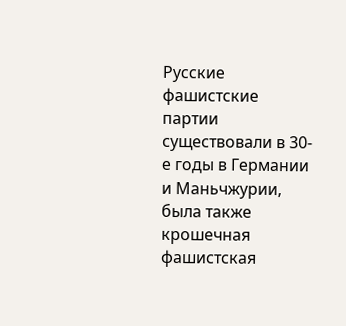Русские фашистские партии существовали в 30-е годы в Германии и Маньчжурии, была также крошечная фашистская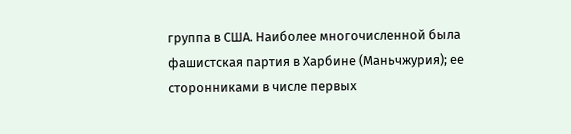группа в США. Наиболее многочисленной была фашистская партия в Харбине (Маньчжурия); ее сторонниками в числе первых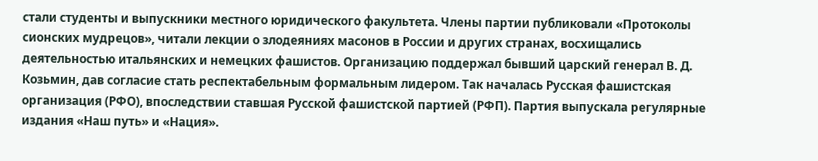стали студенты и выпускники местного юридического факультета. Члены партии публиковали «Протоколы сионских мудрецов», читали лекции о злодеяниях масонов в России и других странах, восхищались деятельностью итальянских и немецких фашистов. Организацию поддержал бывший царский генерал В. Д. Козьмин, дав согласие стать респектабельным формальным лидером. Так началась Русская фашистская организация (РФО), впоследствии ставшая Русской фашистской партией (РФП). Партия выпускала регулярные издания «Наш путь» и «Нация».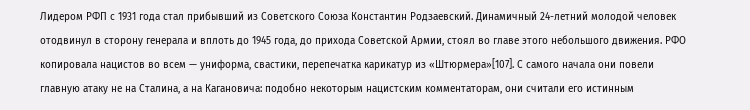Лидером РФП с 1931 года стал прибывший из Советского Союза Константин Родзаевский. Динамичный 24-летний молодой человек отодвинул в сторону генерала и вплоть до 1945 года, до прихода Советской Армии, стоял во главе этого небольшого движения. РФО копировала нацистов во всем — униформа, свастики, перепечатка карикатур из «Штюрмера»[107]. С самого начала они повели главную атаку не на Сталина, а на Кагановича: подобно некоторым нацистским комментаторам, они считали его истинным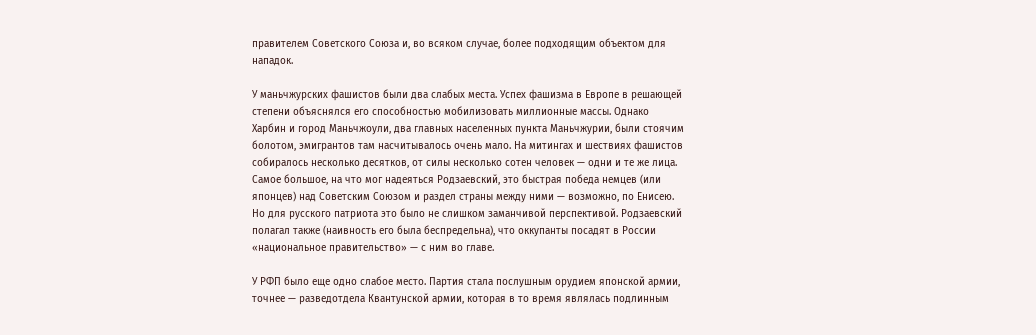правителем Советского Союза и, во всяком случае, более подходящим объектом для нападок.

У маньчжурских фашистов были два слабых места. Успех фашизма в Европе в решающей степени объяснялся его способностью мобилизовать миллионные массы. Однако Харбин и город Маньчжоули, два главных населенных пункта Маньчжурии, были стоячим болотом, эмигрантов там насчитывалось очень мало. На митингах и шествиях фашистов собиралось несколько десятков, от силы несколько сотен человек — одни и те же лица. Самое большое, на что мог надеяться Родзаевский, это быстрая победа немцев (или японцев) над Советским Союзом и раздел страны между ними — возможно, по Енисею. Но для русского патриота это было не слишком заманчивой перспективой. Родзаевский полагал также (наивность его была беспредельна), что оккупанты посадят в России «национальное правительство» — с ним во главе.

У РФП было еще одно слабое место. Партия стала послушным орудием японской армии, точнее — разведотдела Квантунской армии, которая в то время являлась подлинным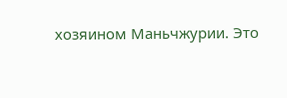хозяином Маньчжурии. Это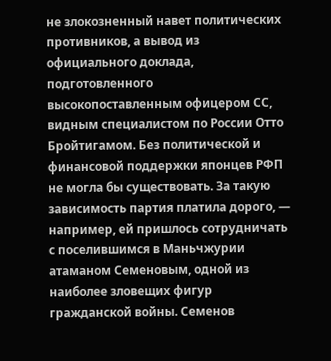не злокозненный навет политических противников, а вывод из официального доклада, подготовленного высокопоставленным офицером СС, видным специалистом по России Отто Бройтигамом. Без политической и финансовой поддержки японцев РФП не могла бы существовать. За такую зависимость партия платила дорого, — например, ей пришлось сотрудничать с поселившимся в Маньчжурии атаманом Семеновым, одной из наиболее зловещих фигур гражданской войны. Семенов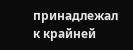принадлежал к крайней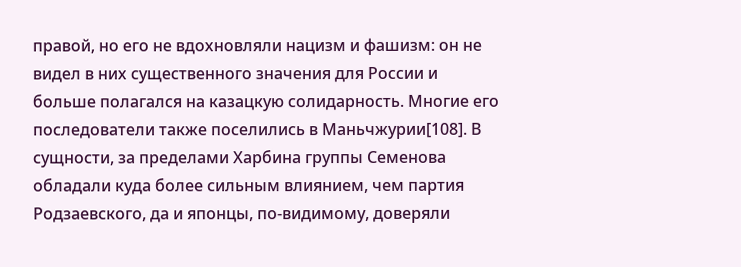правой, но его не вдохновляли нацизм и фашизм: он не видел в них существенного значения для России и больше полагался на казацкую солидарность. Многие его последователи также поселились в Маньчжурии[108]. В сущности, за пределами Харбина группы Семенова обладали куда более сильным влиянием, чем партия Родзаевского, да и японцы, по-видимому, доверяли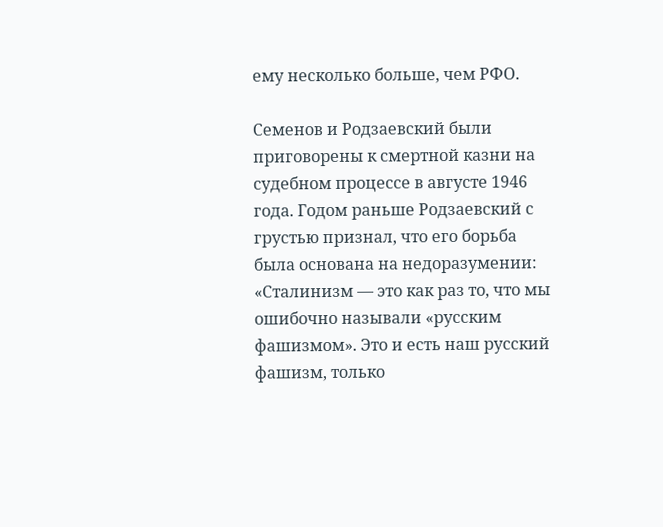ему несколько больше, чем РФО.

Семенов и Родзаевский были приговорены к смертной казни на судебном процессе в августе 1946 года. Годом раньше Родзаевский с грустью признал, что его борьба была основана на недоразумении: «Сталинизм — это как раз то, что мы ошибочно называли «русским фашизмом». Это и есть наш русский фашизм, только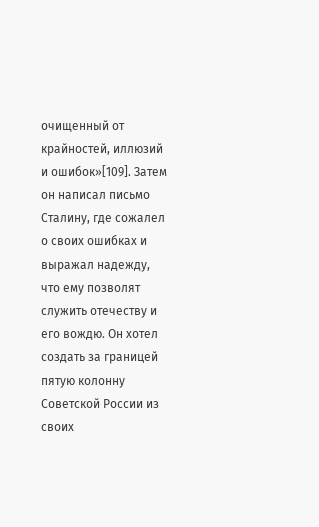очищенный от крайностей, иллюзий и ошибок»[109]. Затем он написал письмо Сталину, где сожалел о своих ошибках и выражал надежду, что ему позволят служить отечеству и его вождю. Он хотел создать за границей пятую колонну Советской России из своих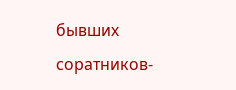бывших соратников-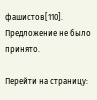фашистов[110]. Предложение не было принято.

Перейти на страницу: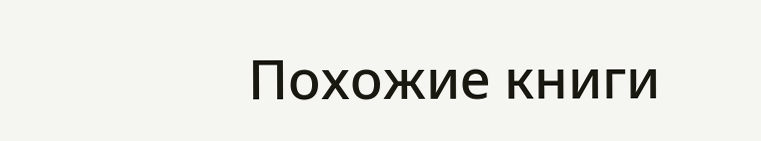Похожие книги